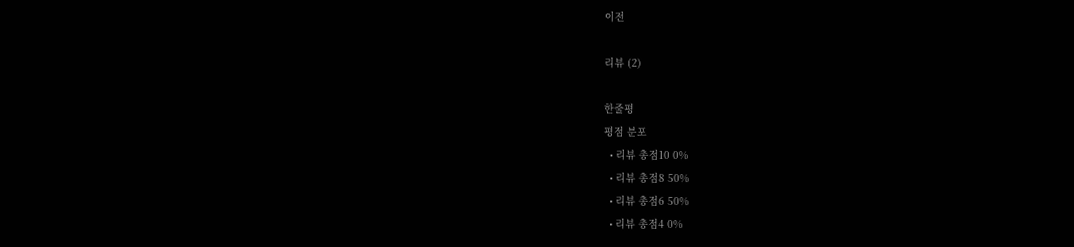이전

리뷰 (2)

한줄평
평점 분포
  • 리뷰 총점10 0%
  • 리뷰 총점8 50%
  • 리뷰 총점6 50%
  • 리뷰 총점4 0%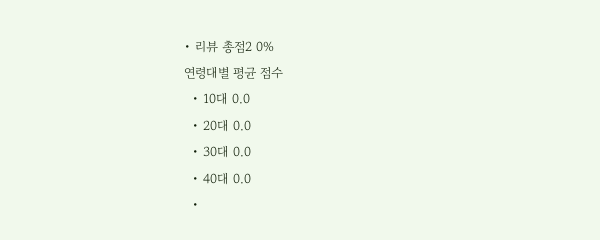• 리뷰 총점2 0%
연령대별 평균 점수
  • 10대 0.0
  • 20대 0.0
  • 30대 0.0
  • 40대 0.0
  •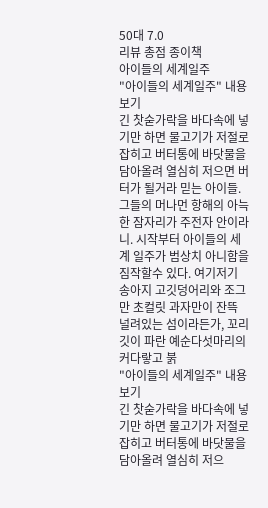50대 7.0
리뷰 총점 종이책
아이들의 세계일주
"아이들의 세계일주" 내용보기
긴 찻숟가락을 바다속에 넣기만 하면 물고기가 저절로 잡히고 버터통에 바닷물을 담아올려 열심히 저으면 버터가 될거라 믿는 아이들. 그들의 머나먼 항해의 아늑한 잠자리가 주전자 안이라니. 시작부터 아이들의 세계 일주가 범상치 아니함을 짐작할수 있다. 여기저기 송아지 고깃덩어리와 조그만 초컬릿 과자만이 잔뜩 널려있는 섬이라든가, 꼬리깃이 파란 예순다섯마리의 커다랗고 붉
"아이들의 세계일주" 내용보기
긴 찻숟가락을 바다속에 넣기만 하면 물고기가 저절로 잡히고 버터통에 바닷물을 담아올려 열심히 저으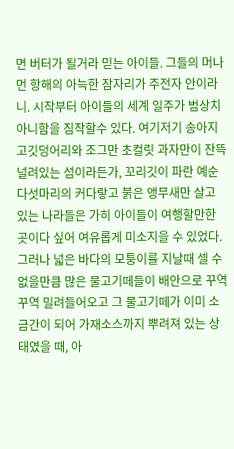면 버터가 될거라 믿는 아이들. 그들의 머나먼 항해의 아늑한 잠자리가 주전자 안이라니. 시작부터 아이들의 세계 일주가 범상치 아니함을 짐작할수 있다. 여기저기 송아지 고깃덩어리와 조그만 초컬릿 과자만이 잔뜩 널려있는 섬이라든가, 꼬리깃이 파란 예순다섯마리의 커다랗고 붉은 앵무새만 살고 있는 나라들은 가히 아이들이 여행할만한 곳이다 싶어 여유롭게 미소지을 수 있었다. 그러나 넓은 바다의 모퉁이를 지날때 셀 수 없을만큼 많은 물고기떼들이 배안으로 꾸역꾸역 밀려들어오고 그 물고기떼가 이미 소금간이 되어 가재소스까지 뿌려져 있는 상태였을 때, 아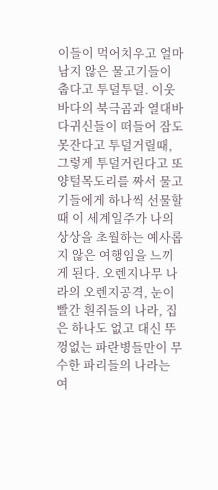이들이 먹어치우고 얼마남지 않은 물고기들이 춥다고 투덜투덜. 이웃 바다의 북극곰과 열대바다귀신들이 떠들어 잠도 못잔다고 투덜거릴때, 그렇게 투덜거린다고 또 양털목도리를 짜서 물고기들에게 하나씩 선물할때 이 세계일주가 나의 상상을 초월하는 예사롭지 않은 여행임을 느끼게 된다. 오렌지나무 나라의 오렌지공격, 눈이 빨간 흰쥐들의 나라, 집은 하나도 없고 대신 뚜껑없는 파란병들만이 무수한 파리들의 나라는 여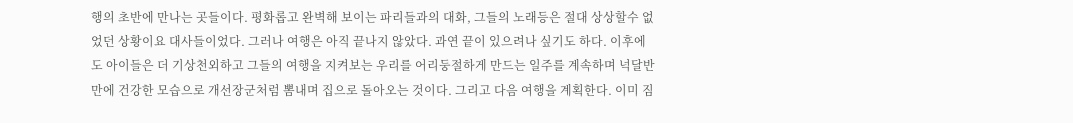행의 초반에 만나는 곳들이다. 평화롭고 완벽해 보이는 파리들과의 대화, 그들의 노래등은 절대 상상할수 없었던 상황이요 대사들이었다. 그러나 여행은 아직 끝나지 않았다. 과연 끝이 있으려나 싶기도 하다. 이후에도 아이들은 더 기상천외하고 그들의 여행을 지켜보는 우리를 어리둥절하게 만드는 일주를 계속하며 넉달반만에 건강한 모습으로 개선장군처럼 뽐내며 집으로 돌아오는 것이다. 그리고 다음 여행을 계획한다. 이미 짐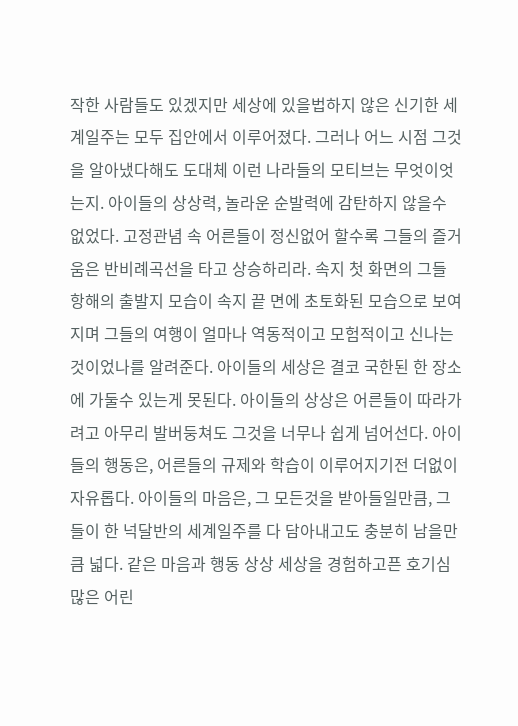작한 사람들도 있겠지만 세상에 있을법하지 않은 신기한 세계일주는 모두 집안에서 이루어졌다. 그러나 어느 시점 그것을 알아냈다해도 도대체 이런 나라들의 모티브는 무엇이엇는지. 아이들의 상상력, 놀라운 순발력에 감탄하지 않을수 없었다. 고정관념 속 어른들이 정신없어 할수록 그들의 즐거움은 반비례곡선을 타고 상승하리라. 속지 첫 화면의 그들 항해의 출발지 모습이 속지 끝 면에 초토화된 모습으로 보여지며 그들의 여행이 얼마나 역동적이고 모험적이고 신나는 것이었나를 알려준다. 아이들의 세상은 결코 국한된 한 장소에 가둘수 있는게 못된다. 아이들의 상상은 어른들이 따라가려고 아무리 발버둥쳐도 그것을 너무나 쉽게 넘어선다. 아이들의 행동은, 어른들의 규제와 학습이 이루어지기전 더없이 자유롭다. 아이들의 마음은, 그 모든것을 받아들일만큼, 그들이 한 넉달반의 세계일주를 다 담아내고도 충분히 남을만큼 넓다. 같은 마음과 행동 상상 세상을 경험하고픈 호기심많은 어린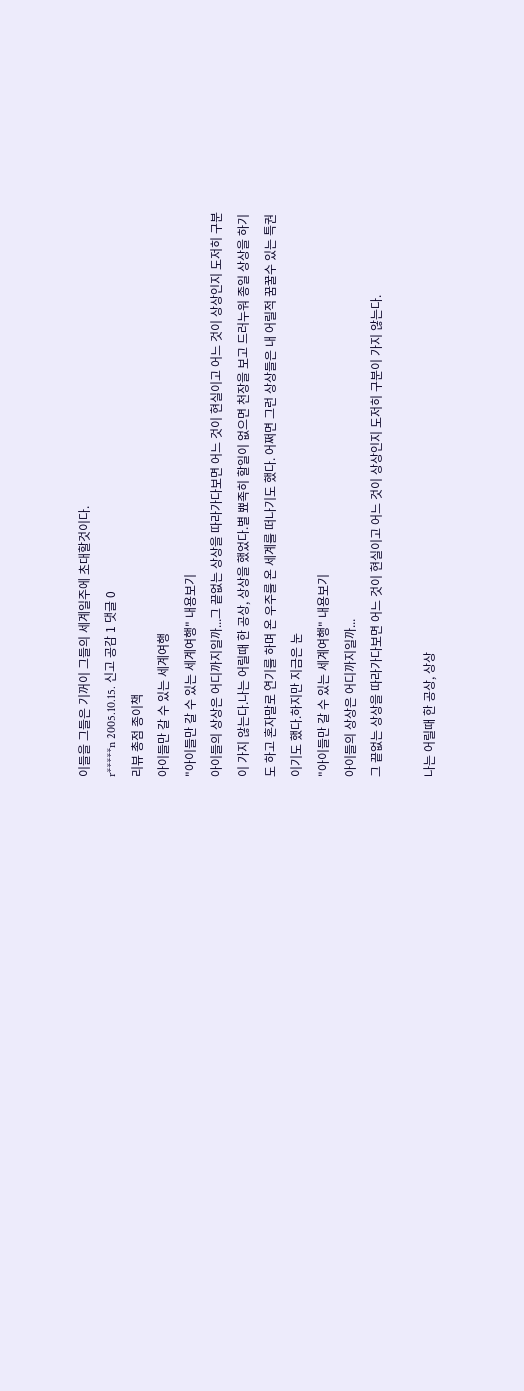이들을 그들은 기꺼이 그들의 세계일주에 초대할것이다.
r*****n 2005.10.15. 신고 공감 1 댓글 0
리뷰 총점 종이책
아이들만 갈 수 있는 세계여행
"아이들만 갈 수 있는 세계여행" 내용보기
아이들의 상상은 어디까지일까...그 끝없는 상상을 따라가다보면 어느 것이 현실이고 어느 것이 상상인지 도저히 구분이 가지 않는다.나는 어릴때 한 공상, 상상을 했었다.별 뾰족히 할일이 없으면 천장을 보고 드러누워 종일 상상을 하기도 하고 혼자말로 연기를 하며 온 우주를 온 세계를 떠나기도 했다. 어쩌면 그런 상상들은 내 어릴적 꿈꿀수 있는 특권이기도 했다.하지만 지금은 눈
"아이들만 갈 수 있는 세계여행" 내용보기
아이들의 상상은 어디까지일까...
그 끝없는 상상을 따라가다보면 어느 것이 현실이고 어느 것이 상상인지 도저히 구분이 가지 않는다.

나는 어릴때 한 공상, 상상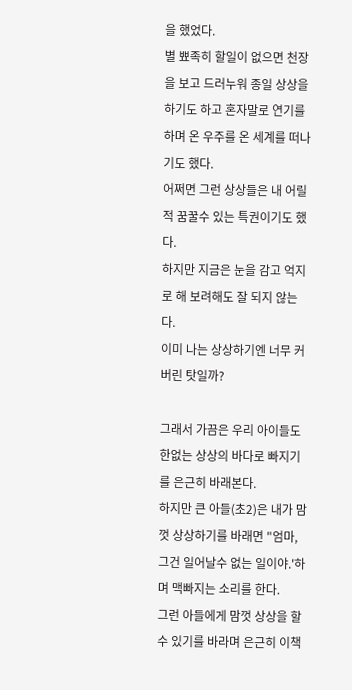을 했었다.
별 뾰족히 할일이 없으면 천장을 보고 드러누워 종일 상상을 하기도 하고 혼자말로 연기를 하며 온 우주를 온 세계를 떠나기도 했다.
어쩌면 그런 상상들은 내 어릴적 꿈꿀수 있는 특권이기도 했다.
하지만 지금은 눈을 감고 억지로 해 보려해도 잘 되지 않는다.
이미 나는 상상하기엔 너무 커버린 탓일까?

그래서 가끔은 우리 아이들도 한없는 상상의 바다로 빠지기를 은근히 바래본다.
하지만 큰 아들(초2)은 내가 맘껏 상상하기를 바래면 "엄마, 그건 일어날수 없는 일이야.'하며 맥빠지는 소리를 한다.
그런 아들에게 맘껏 상상을 할수 있기를 바라며 은근히 이책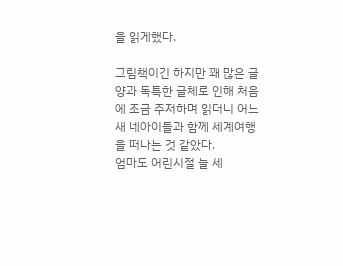을 읽게했다.

그림책이긴 하지만 꽤 많은 글양과 독특한 글체로 인해 처음에 조금 주저하며 읽더니 어느새 네아이들과 함께 세계여행을 떠나는 것 같았다.
엄마도 어린시절 늘 세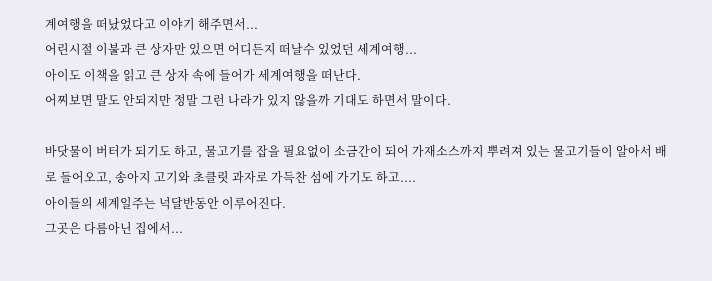계여행을 떠났었다고 이야기 해주면서...
어린시절 이불과 큰 상자만 있으면 어디든지 떠날수 있었던 세계여행...
아이도 이책을 읽고 큰 상자 속에 들어가 세계여행을 떠난다.
어찌보면 말도 안되지만 정말 그런 나라가 있지 않을까 기대도 하면서 말이다.

바닷물이 버터가 되기도 하고, 물고기를 잡을 필요없이 소금간이 되어 가재소스까지 뿌려져 있는 물고기들이 알아서 배로 들어오고, 송아지 고기와 초클릿 과자로 가득찬 섬에 가기도 하고....
아이들의 세계일주는 넉달반동안 이루어진다.
그곳은 다름아닌 집에서...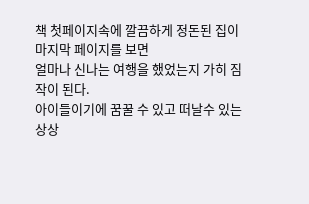책 첫페이지속에 깔끔하게 정돈된 집이 마지막 페이지를 보면
얼마나 신나는 여행을 했었는지 가히 짐작이 된다.
아이들이기에 꿈꿀 수 있고 떠날수 있는 상상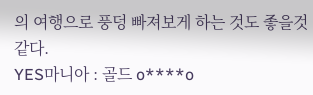의 여행으로 풍덩 빠져보게 하는 것도 좋을것 같다.
YES마니아 : 골드 o****o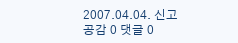2007.04.04. 신고 공감 0 댓글 0